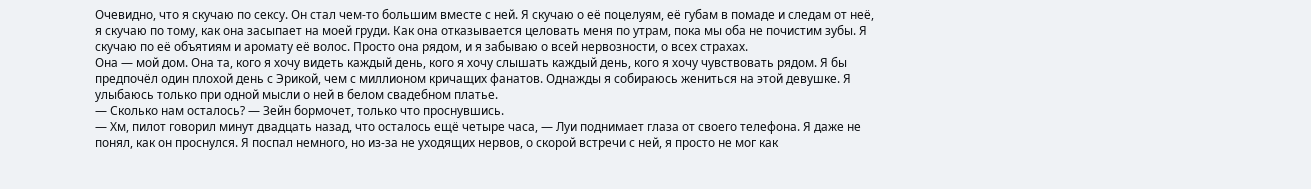Очевидно, что я скучаю по сексу. Он стал чем-то большим вместе с ней. Я скучаю о её поцелуям, её губам в помаде и следам от неё, я скучаю по тому, как она засыпает на моей груди. Как она отказывается целовать меня по утрам, пока мы оба не почистим зубы. Я скучаю по её объятиям и аромату её волос. Просто она рядом, и я забываю о всей нервозности, о всех страхах.
Она — мой дом. Она та, кого я хочу видеть каждый день, кого я хочу слышать каждый день, кого я хочу чувствовать рядом. Я бы предпочёл один плохой день с Эрикой, чем с миллионом кричащих фанатов. Однажды я собираюсь жениться на этой девушке. Я улыбаюсь только при одной мысли о ней в белом свадебном платье.
— Сколько нам осталось? — Зейн бормочет, только что проснувшись.
— Хм, пилот говорил минут двадцать назад, что осталось ещё четыре часа, — Луи поднимает глаза от своего телефона. Я даже не понял, как он проснулся. Я поспал немного, но из-за не уходящих нервов, о скорой встречи с ней, я просто не мог как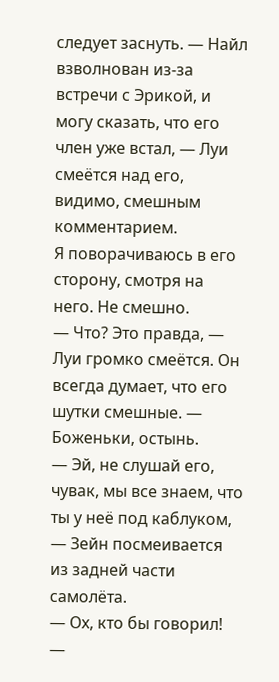следует заснуть. — Найл взволнован из-за встречи с Эрикой, и могу сказать, что его член уже встал, — Луи смеётся над его, видимо, смешным комментарием.
Я поворачиваюсь в его сторону, смотря на него. Не смешно.
— Что? Это правда, — Луи громко смеётся. Он всегда думает, что его шутки смешные. — Боженьки, остынь.
— Эй, не слушай его, чувак, мы все знаем, что ты у неё под каблуком, — Зейн посмеивается из задней части самолёта.
— Ох, кто бы говорил! —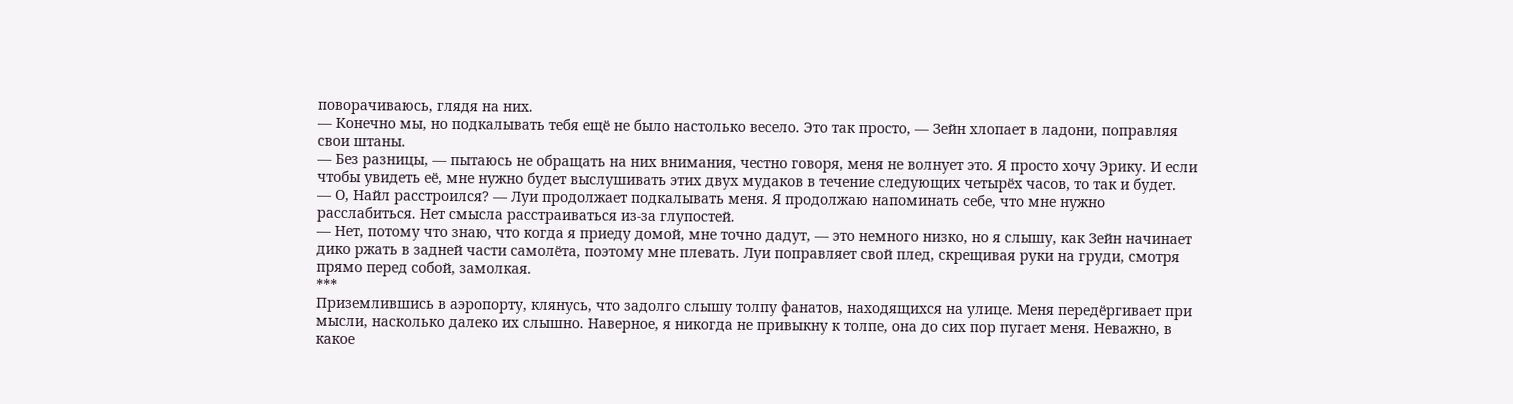поворачиваюсь, глядя на них.
— Конечно мы, но подкалывать тебя ещё не было настолько весело. Это так просто, — Зейн хлопает в ладони, поправляя свои штаны.
— Без разницы, — пытаюсь не обращать на них внимания, честно говоря, меня не волнует это. Я просто хочу Эрику. И если чтобы увидеть её, мне нужно будет выслушивать этих двух мудаков в течение следующих четырёх часов, то так и будет.
— О, Найл расстроился? — Луи продолжает подкалывать меня. Я продолжаю напоминать себе, что мне нужно расслабиться. Нет смысла расстраиваться из-за глупостей.
— Нет, потому что знаю, что когда я приеду домой, мне точно дадут, — это немного низко, но я слышу, как Зейн начинает дико ржать в задней части самолёта, поэтому мне плевать. Луи поправляет свой плед, скрещивая руки на груди, смотря прямо перед собой, замолкая.
***
Приземлившись в аэропорту, клянусь, что задолго слышу толпу фанатов, находящихся на улице. Меня передёргивает при мысли, насколько далеко их слышно. Наверное, я никогда не привыкну к толпе, она до сих пор пугает меня. Неважно, в какое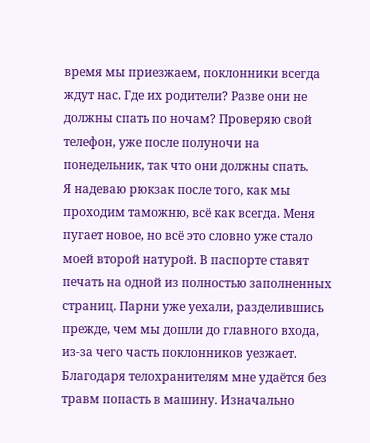время мы приезжаем, поклонники всегда ждут нас. Где их родители? Разве они не должны спать по ночам? Проверяю свой телефон, уже после полуночи на понедельник, так что они должны спать.
Я надеваю рюкзак после того, как мы проходим таможню, всё как всегда. Меня пугает новое, но всё это словно уже стало моей второй натурой. В паспорте ставят печать на одной из полностью заполненных страниц. Парни уже уехали, разделившись прежде, чем мы дошли до главного входа, из-за чего часть поклонников уезжает.
Благодаря телохранителям мне удаётся без травм попасть в машину. Изначально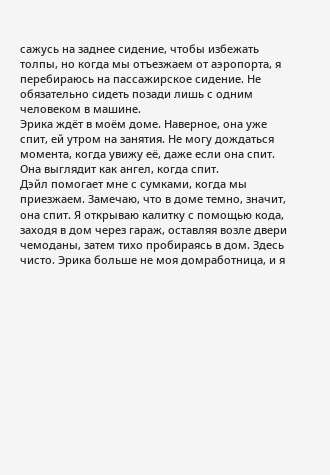сажусь на заднее сидение, чтобы избежать толпы, но когда мы отъезжаем от аэропорта, я перебираюсь на пассажирское сидение. Не обязательно сидеть позади лишь с одним человеком в машине.
Эрика ждёт в моём доме. Наверное, она уже спит, ей утром на занятия. Не могу дождаться момента, когда увижу её, даже если она спит. Она выглядит как ангел, когда спит.
Дэйл помогает мне с сумками, когда мы приезжаем. Замечаю, что в доме темно, значит, она спит. Я открываю калитку с помощью кода, заходя в дом через гараж, оставляя возле двери чемоданы, затем тихо пробираясь в дом. Здесь чисто. Эрика больше не моя домработница, и я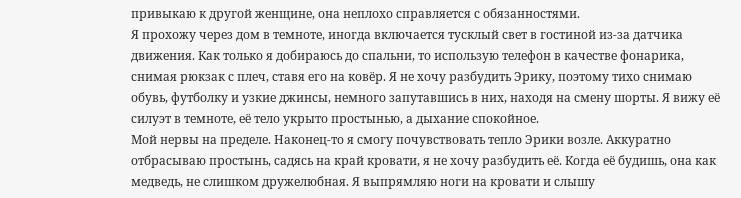привыкаю к другой женщине, она неплохо справляется с обязанностями.
Я прохожу через дом в темноте, иногда включается тусклый свет в гостиной из-за датчика движения. Как только я добираюсь до спальни, то использую телефон в качестве фонарика, снимая рюкзак с плеч, ставя его на ковёр. Я не хочу разбудить Эрику, поэтому тихо снимаю обувь, футболку и узкие джинсы, немного запутавшись в них, находя на смену шорты. Я вижу её силуэт в темноте, её тело укрыто простынью, а дыхание спокойное.
Мой нервы на пределе. Наконец-то я смогу почувствовать тепло Эрики возле. Аккуратно отбрасываю простынь, садясь на край кровати, я не хочу разбудить её. Когда её будишь, она как медведь, не слишком дружелюбная. Я выпрямляю ноги на кровати и слышу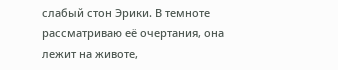слабый стон Эрики. В темноте рассматриваю её очертания, она лежит на животе,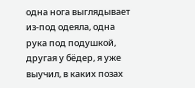одна нога выглядывает из-под одеяла, одна рука под подушкой, другая у бёдер, я уже выучил, в каких позах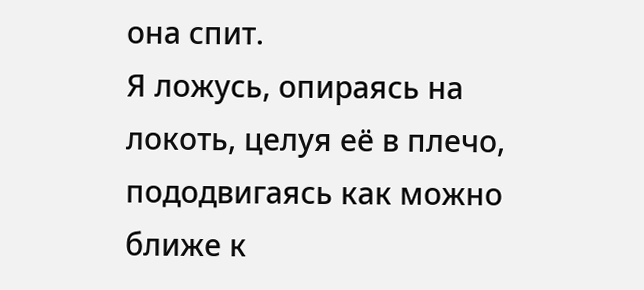она спит.
Я ложусь, опираясь на локоть, целуя её в плечо, пододвигаясь как можно ближе к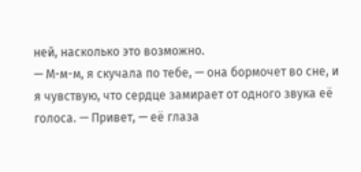ней, насколько это возможно.
— М-м-м, я скучала по тебе, — она бормочет во сне, и я чувствую, что сердце замирает от одного звука её голоса. — Привет, — её глаза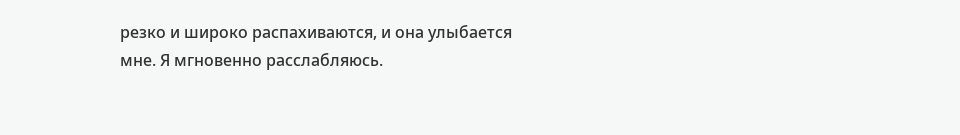резко и широко распахиваются, и она улыбается мне. Я мгновенно расслабляюсь.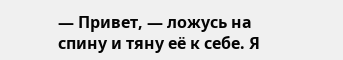— Привет, — ложусь на спину и тяну её к себе. Я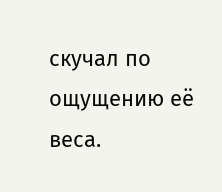скучал по ощущению её веса.